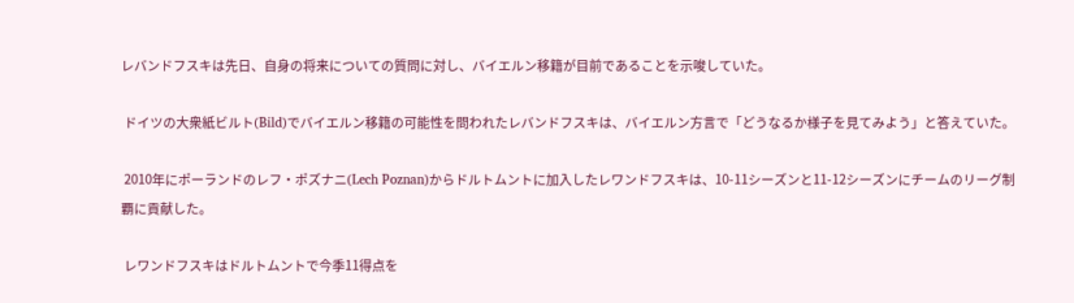レバンドフスキは先日、自身の将来についての質問に対し、バイエルン移籍が目前であることを示唆していた。

 ドイツの大衆紙ビルト(Bild)でバイエルン移籍の可能性を問われたレバンドフスキは、バイエルン方言で「どうなるか様子を見てみよう」と答えていた。

 2010年にポーランドのレフ・ポズナニ(Lech Poznan)からドルトムントに加入したレワンドフスキは、10-11シーズンと11-12シーズンにチームのリーグ制覇に貢献した。

 レワンドフスキはドルトムントで今季11得点を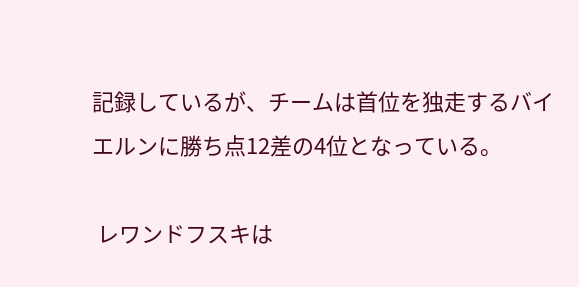記録しているが、チームは首位を独走するバイエルンに勝ち点12差の4位となっている。

 レワンドフスキは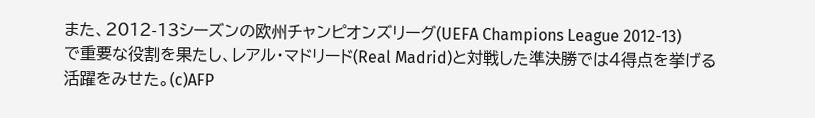また、2012-13シーズンの欧州チャンピオンズリーグ(UEFA Champions League 2012-13)で重要な役割を果たし、レアル・マドリード(Real Madrid)と対戦した準決勝では4得点を挙げる活躍をみせた。(c)AFP